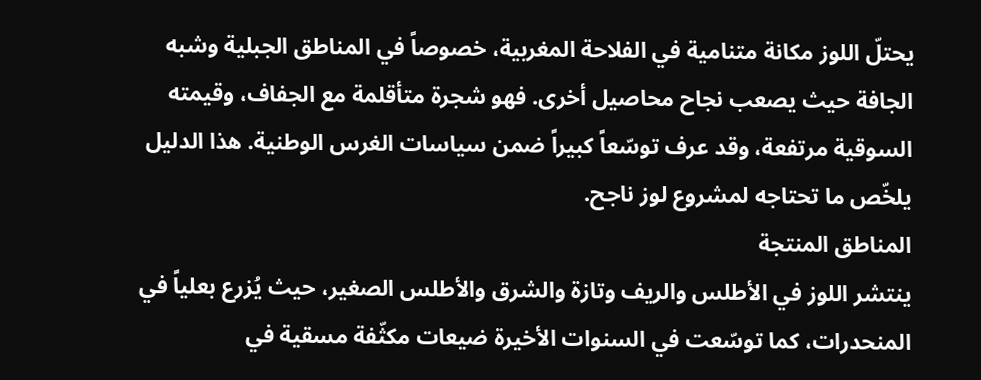يحتلّ اللوز مكانة متنامية في الفلاحة المغربية، خصوصاً في المناطق الجبلية وشبه الجافة حيث يصعب نجاح محاصيل أخرى. فهو شجرة متأقلمة مع الجفاف، وقيمته السوقية مرتفعة، وقد عرف توسّعاً كبيراً ضمن سياسات الغرس الوطنية. هذا الدليل يلخّص ما تحتاجه لمشروع لوز ناجح.
المناطق المنتجة
ينتشر اللوز في الأطلس والريف وتازة والشرق والأطلس الصغير، حيث يُزرع بعلياً في المنحدرات، كما توسّعت في السنوات الأخيرة ضيعات مكثّفة مسقية في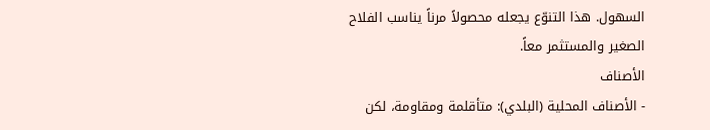السهول. هذا التنوّع يجعله محصولاً مرناً يناسب الفلاح الصغير والمستثمر معاً.
الأصناف
- الأصناف المحلية (البلدي): متأقلمة ومقاومة، لكن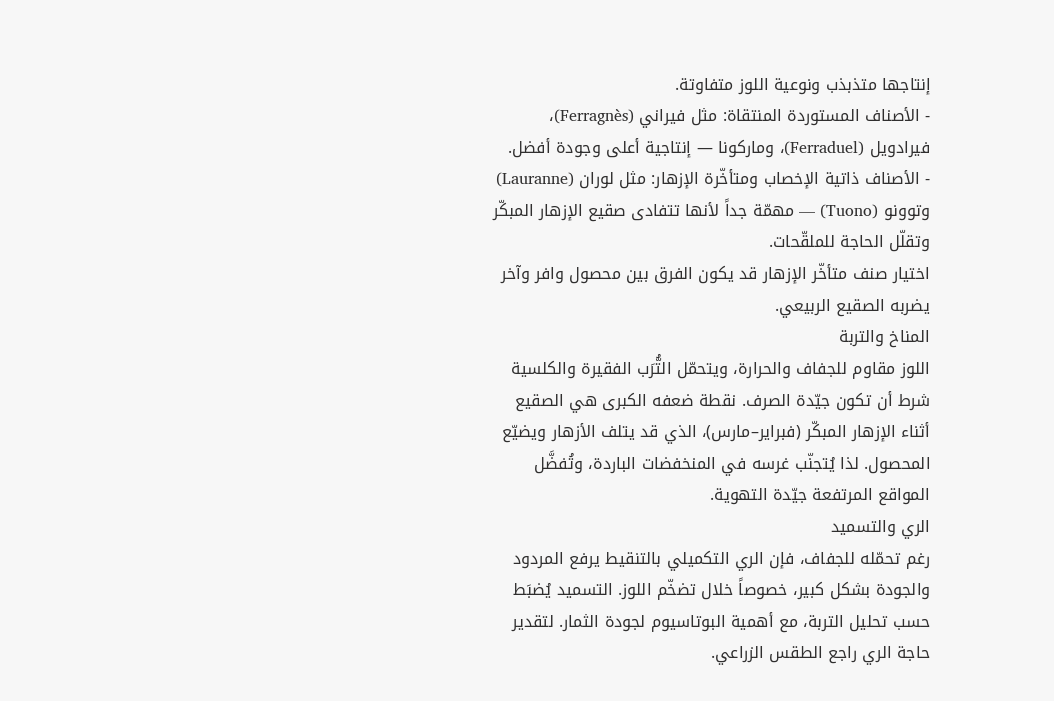إنتاجها متذبذب ونوعية اللوز متفاوتة.
- الأصناف المستوردة المنتقاة: مثل فيراني (Ferragnès)، فيرادويل (Ferraduel)، وماركونا — إنتاجية أعلى وجودة أفضل.
- الأصناف ذاتية الإخصاب ومتأخّرة الإزهار: مثل لوران (Lauranne) وتوونو (Tuono) — مهمّة جداً لأنها تتفادى صقيع الإزهار المبكّر وتقلّل الحاجة للملقّحات.
اختيار صنف متأخّر الإزهار قد يكون الفرق بين محصول وافر وآخر يضربه الصقيع الربيعي.
المناخ والتربة
اللوز مقاوم للجفاف والحرارة، ويتحمّل التُّرَب الفقيرة والكلسية شرط أن تكون جيّدة الصرف. نقطة ضعفه الكبرى هي الصقيع أثناء الإزهار المبكّر (فبراير–مارس)، الذي قد يتلف الأزهار ويضيّع المحصول. لذا يُتجنّب غرسه في المنخفضات الباردة، وتُفضَّل المواقع المرتفعة جيّدة التهوية.
الري والتسميد
رغم تحمّله للجفاف، فإن الري التكميلي بالتنقيط يرفع المردود والجودة بشكل كبير، خصوصاً خلال تضخّم اللوز. التسميد يُضبَط حسب تحليل التربة، مع أهمية البوتاسيوم لجودة الثمار. لتقدير حاجة الري راجع الطقس الزراعي.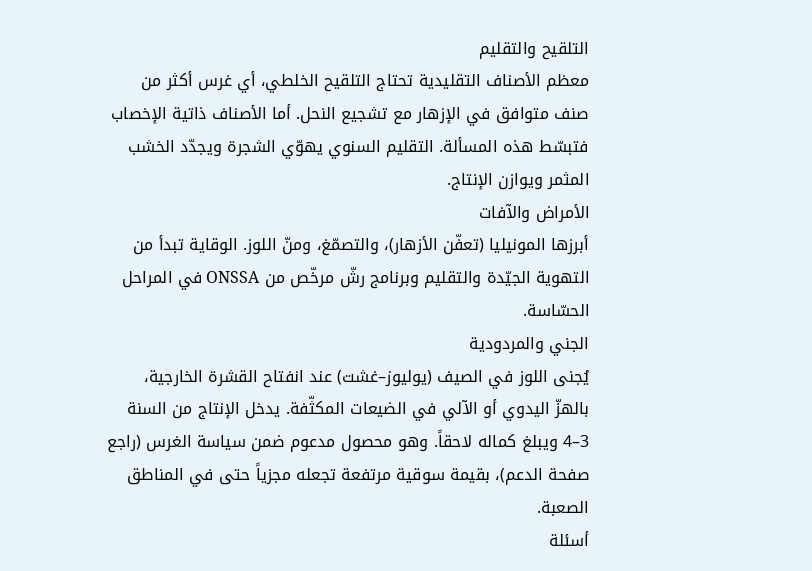التلقيح والتقليم
معظم الأصناف التقليدية تحتاج التلقيح الخلطي، أي غرس أكثر من صنف متوافق في الإزهار مع تشجيع النحل. أما الأصناف ذاتية الإخصاب فتبسّط هذه المسألة. التقليم السنوي يهوّي الشجرة ويجدّد الخشب المثمر ويوازن الإنتاج.
الأمراض والآفات
أبرزها المونيليا (تعفّن الأزهار)، والتصمّغ، ومنّ اللوز. الوقاية تبدأ من التهوية الجيّدة والتقليم وبرنامج رشّ مرخّص من ONSSA في المراحل الحسّاسة.
الجني والمردودية
يُجنى اللوز في الصيف (يوليوز–غشت) عند انفتاح القشرة الخارجية، بالهزّ اليدوي أو الآلي في الضيعات المكثّفة. يدخل الإنتاج من السنة 3–4 ويبلغ كماله لاحقاً. وهو محصول مدعوم ضمن سياسة الغرس (راجع صفحة الدعم)، بقيمة سوقية مرتفعة تجعله مجزياً حتى في المناطق الصعبة.
أسئلة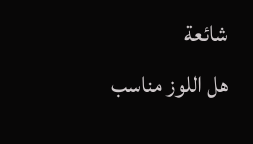شائعة
هل اللوز مناسب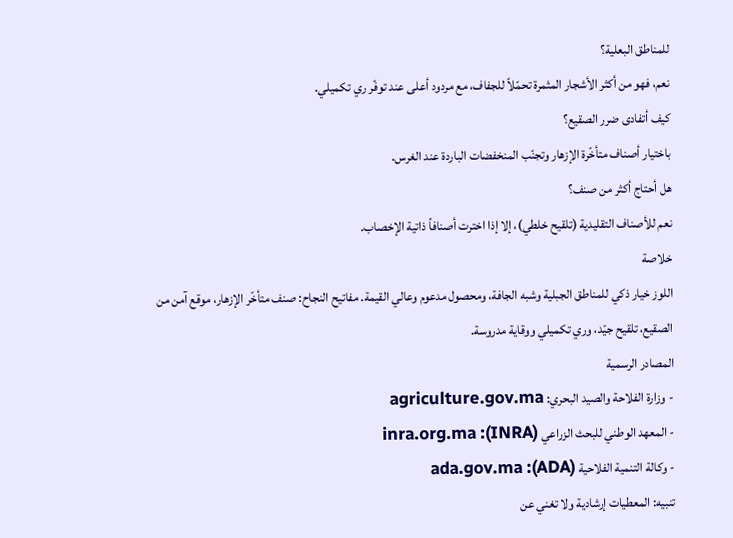للمناطق البعلية؟
نعم، فهو من أكثر الأشجار المثمرة تحمّلاً للجفاف، مع مردود أعلى عند توفّر ري تكميلي.
كيف أتفادى ضرر الصقيع؟
باختيار أصناف متأخّرة الإزهار وتجنّب المنخفضات الباردة عند الغرس.
هل أحتاج أكثر من صنف؟
نعم للأصناف التقليدية (تلقيح خلطي)، إلا إذا اخترت أصنافاً ذاتية الإخصاب.
خلاصة
اللوز خيار ذكي للمناطق الجبلية وشبه الجافة، ومحصول مدعوم وعالي القيمة. مفاتيح النجاح: صنف متأخّر الإزهار، موقع آمن من الصقيع، تلقيح جيّد، وري تكميلي ووقاية مدروسة.
المصادر الرسمية
- وزارة الفلاحة والصيد البحري: agriculture.gov.ma
- المعهد الوطني للبحث الزراعي (INRA): inra.org.ma
- وكالة التنمية الفلاحية (ADA): ada.gov.ma
تنبيه: المعطيات إرشادية ولا تغني عن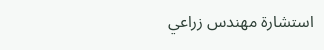استشارة مهندس زراعي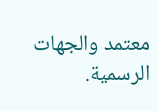معتمد والجهات الرسمية.